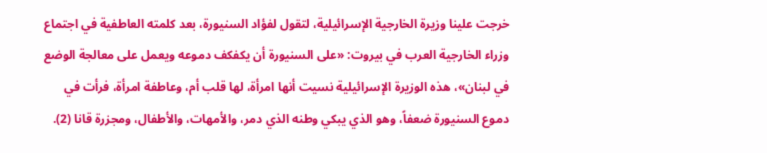خرجت علينا وزيرة الخارجية الإسرائيلية، لتقول لفؤاد السنيورة، بعد كلمته العاطفية في اجتماع وزراء الخارجية العرب في بيروت: «على السنيورة أن يكفكف دموعه ويعمل على معالجة الوضع في لبنان»، هذه الوزيرة الإسرائيلية نسيت أنها امرأة، لها قلب أم، وعاطفة امرأة، فرأت في دموع السنيورة ضعفاً، وهو الذي يبكي وطنه الذي دمر، والأمهات، والأطفال، ومجزرة قانا (2).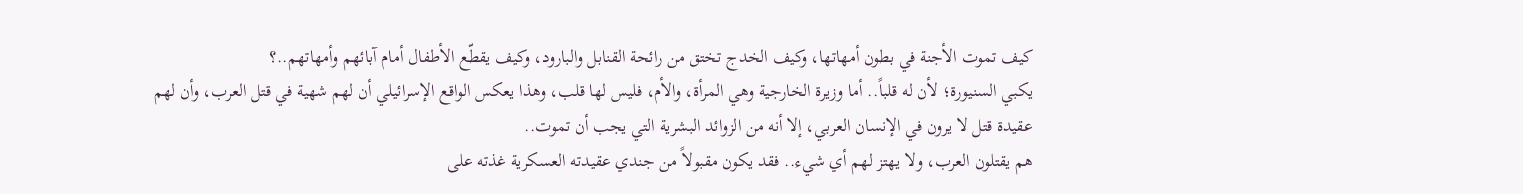كيف تموت الأجنة في بطون أمهاتها، وكيف الخدج تختق من رائحة القنابل والبارود، وكيف يقطّع الأطفال أمام آبائهم وأمهاتهم..؟
يكبي السنيورة؛ لأن له قلباً.. أما وزيرة الخارجية وهي المرأة، والأم، فليس لها قلب، وهذا يعكس الواقع الإسرائيلي أن لهم شهية في قتل العرب، وأن لهم عقيدة قتل لا يرون في الإنسان العربي، إلا أنه من الزوائد البشرية التي يجب أن تموت..
هم يقتلون العرب، ولا يهتز لهم أي شيء.. فقد يكون مقبولاً من جندي عقيدته العسكرية غذته على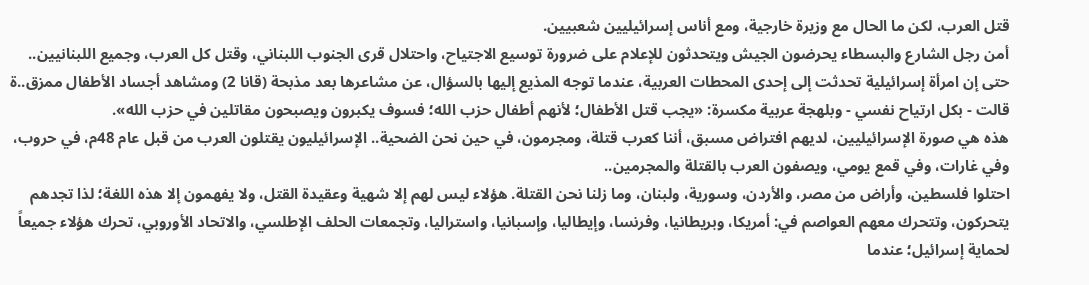قتل العرب، لكن ما الحال مع وزيرة خارجية، ومع أناس إسرائيليين شعبيين.
أمن رجل الشارع والبسطاء يحرضون الجيش ويتحدثون للإعلام على ضرورة توسيع الاجتياح، واحتلال قرى الجنوب اللبناني، وقتل كل العرب، وجميع اللبنانيين.. حتى إن امرأة إسرائيلية تحدثت إلى إحدى المحطات العربية، عندما توجه المذيع إليها بالسؤال، عن مشاعرها بعد مذبحة (قانا 2) ومشاهد أجساد الأطفال ممزق..ة قالت - بكل ارتياح نفسي - وبلهجة عربية مكسرة: «يجب قتل الأطفال؛ لأنهم أطفال حزب الله؛ فسوف يكبرون ويصبحون مقاتلين في حزب الله».
هذه هي صورة الإسرائيليين، لديهم افتراض مسبق، أننا كعرب قتلة، ومجرمون، في حين نحن الضحية.. الإسرائيليون يقتلون العرب من قبل عام 48م، في حروب، وفي غارات، وفي قمع يومي، ويصفون العرب بالقتلة والمجرمين..
احتلوا فلسطين، وأراض من مصر، والأردن، وسورية، ولبنان، وما زلنا نحن القتلة. هؤلاء ليس لهم إلا شهية وعقيدة القتل، ولا يفهمون إلا هذه اللغة؛ لذا تجدهم يتحركون، وتتحرك معهم العواصم في: أمريكا، وبريطانيا، وفرنسا، وإيطاليا، وإسبانيا، واستراليا، وتجمعات الحلف الإطلسي، والاتحاد الأوروبي، تحرك هؤلاء جميعاً لحماية إسرائيل؛ عندما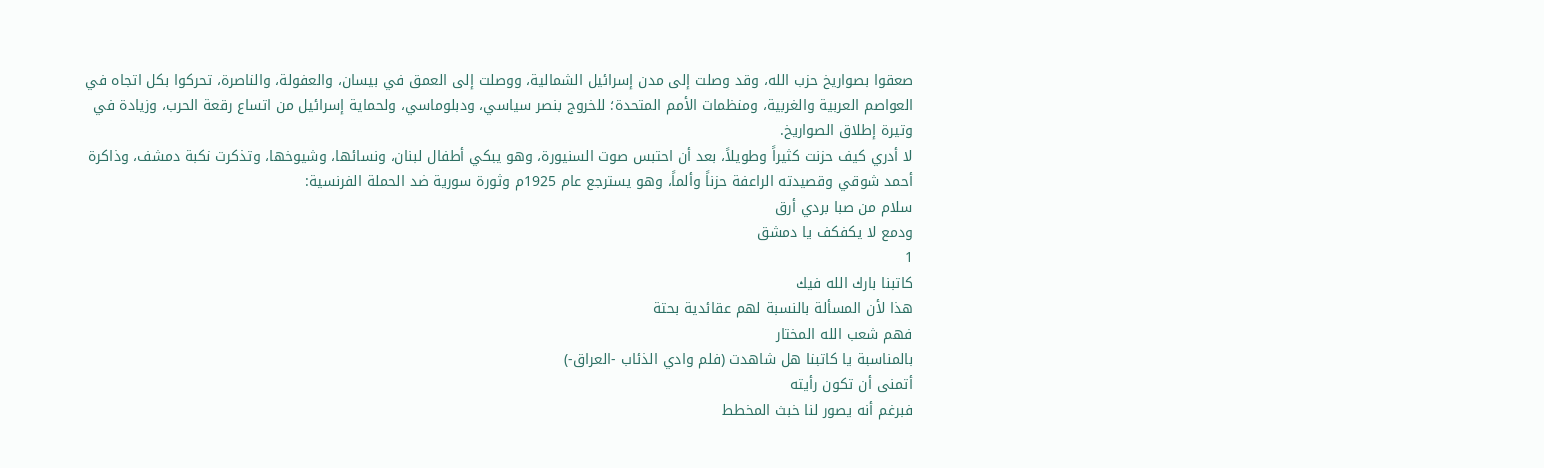صعقوا بصواريخ حزب الله، وقد وصلت إلى مدن إسرائيل الشمالية، ووصلت إلى العمق في بيسان، والعفولة، والناصرة، تحركوا بكل اتجاه في العواصم العربية والغربية، ومنظمات الأمم المتحدة؛ للخروج بنصر سياسي، ودبلوماسي، ولحماية إسرائيل من اتساع رقعة الحرب، وزيادة في وتيرة إطلاق الصواريخ.
لا أدري كيف حزنت كثيراً وطويلاً، بعد أن احتبس صوت السنيورة، وهو يبكي أطفال لبنان، ونسائها، وشيوخها، وتذكرت نكبة دمشف، وذاكرة أحمد شوقي وقصيدته الراعفة حزناً وألماً، وهو يسترجع عام 1925م وثورة سورية ضد الحملة الفرنسية:
سلام من صبا بردي أرق
ودمع لا يكفكف يا دمشق
1
كاتبنا بارك الله فيك
هذا لأن المسألة بالنسبة لهم عقائدية بحتة
فهم شعب الله المختار
بالمناسبة يا كاتبنا هل شاهدت (فلم وادي الذئاب -العراق-)
أتمنى أن تكون رأيته
فبرغم أنه يصور لنا خبث المخطط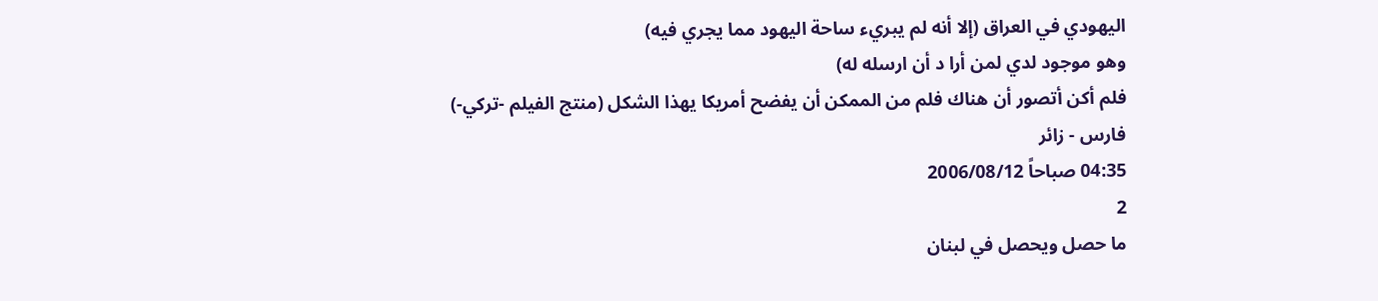اليهودي في العراق (إلا أنه لم يبريء ساحة اليهود مما يجري فيه)
وهو موجود لدي لمن أرا د أن ارسله له)
فلم أكن أتصور أن هناك فلم من الممكن أن يفضح أمريكا يهذا الشكل (منتج الفيلم -تركي-)
فارس - زائر
04:35 صباحاً 2006/08/12
2
ما حصل ويحصل في لبنان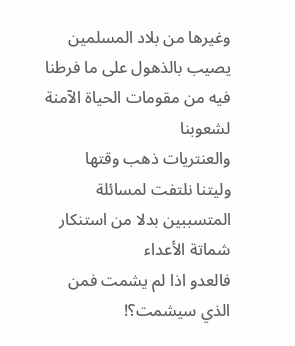وغيرها من بلاد المسلمين
يصيب بالذهول على ما فرطنا فيه من مقومات الحياة الآمنة لشعوبنا
والعنتريات ذهب وقتها
وليتنا نلتفت لمسائلة المتسببين بدلا من استنكار شماتة الأعداء
فالعدو اذا لم يشمت فمن الذي سيشمت؟!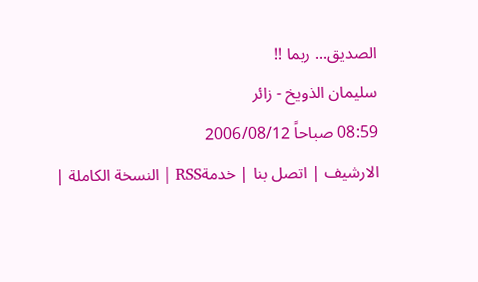الصديق... ربما !!
سليمان الذويخ - زائر
08:59 صباحاً 2006/08/12
الارشيف | اتصل بنا | خدمةRSS | النسخة الكاملة |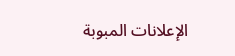الإعلانات المبوبة